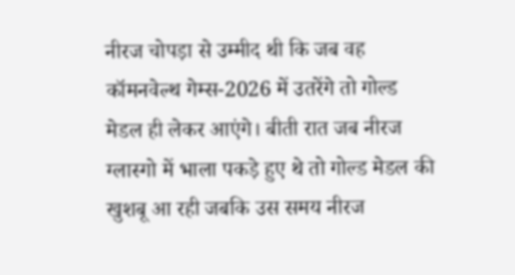नीरज चोपड़ा से उम्मीद थी कि जब वह कॉमनवेल्थ गेम्स-2026 में उतरेंगे तो गोल्ड मेडल ही लेकर आएंगे। बीती रात जब नीरज ग्लास्गो में भाला पकड़े हुए थे तो गोल्ड मेडल की खुशबू आ रही जबकि उस समय नीरज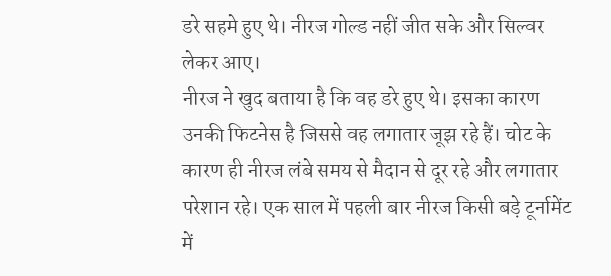डरे सहमे हुए थे। नीरज गोल्ड नहीं जीत सके और सिल्वर लेकर आए।
नीरज ने खुद बताया है कि वह डरे हुए थे। इसका कारण उनकी फिटनेस है जिससे वह लगातार जूझ रहे हैं। चोट के कारण ही नीरज लंबे समय से मैदान से दूर रहे और लगातार परेशान रहे। एक साल में पहली बार नीरज किसी बड़े टूर्नामेंट में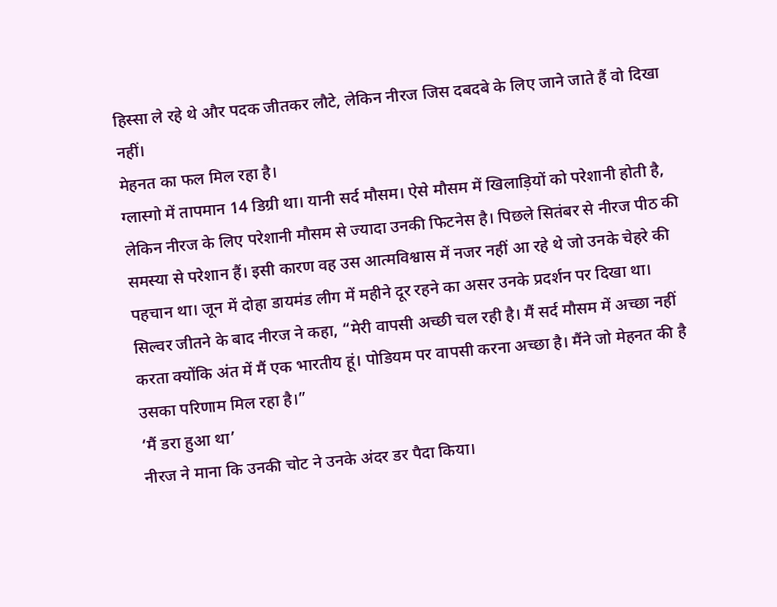हिस्सा ले रहे थे और पदक जीतकर लौटे, लेकिन नीरज जिस दबदबे के लिए जाने जाते हैं वो दिखा नहीं।
मेहनत का फल मिल रहा है।
ग्लास्गो में तापमान 14 डिग्री था। यानी सर्द मौसम। ऐसे मौसम में खिलाड़ियों को परेशानी होती है, लेकिन नीरज के लिए परेशानी मौसम से ज्यादा उनकी फिटनेस है। पिछले सितंबर से नीरज पीठ की समस्या से परेशान हैं। इसी कारण वह उस आत्मविश्वास में नजर नहीं आ रहे थे जो उनके चेहरे की पहचान था। जून में दोहा डायमंड लीग में महीने दूर रहने का असर उनके प्रदर्शन पर दिखा था।
सिल्वर जीतने के बाद नीरज ने कहा, “मेरी वापसी अच्छी चल रही है। मैं सर्द मौसम में अच्छा नहीं करता क्योंकि अंत में मैं एक भारतीय हूं। पोडियम पर वापसी करना अच्छा है। मैंने जो मेहनत की है उसका परिणाम मिल रहा है।”
‘मैं डरा हुआ था’
नीरज ने माना कि उनकी चोट ने उनके अंदर डर पैदा किया।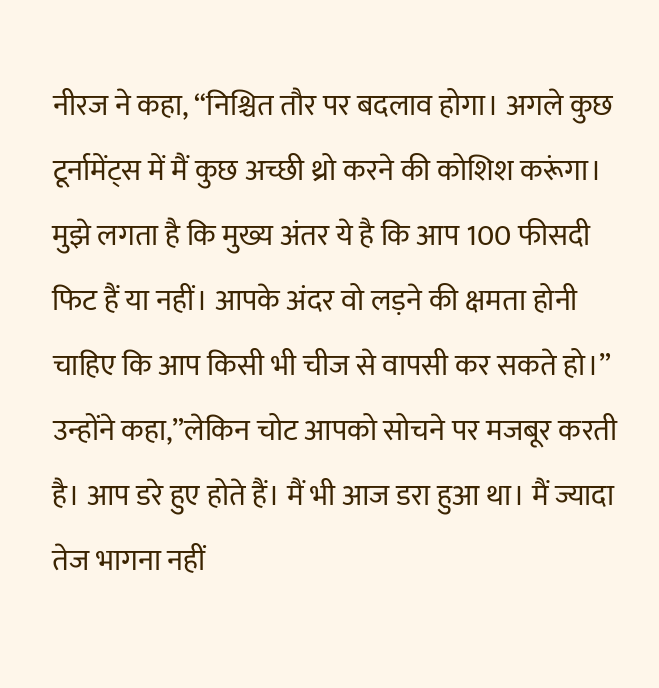नीरज ने कहा, “निश्चित तौर पर बदलाव होगा। अगले कुछ टूर्नामेंट्स में मैं कुछ अच्छी थ्रो करने की कोशिश करूंगा। मुझे लगता है कि मुख्य अंतर ये है कि आप 100 फीसदी फिट हैं या नहीं। आपके अंदर वो लड़ने की क्षमता होनी चाहिए कि आप किसी भी चीज से वापसी कर सकते हो।”
उन्होंने कहा,”लेकिन चोट आपको सोचने पर मजबूर करती है। आप डरे हुए होते हैं। मैं भी आज डरा हुआ था। मैं ज्यादा तेज भागना नहीं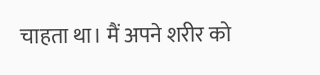चाहता था। मैं अपने शरीर को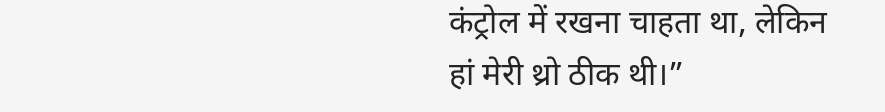कंट्रोल में रखना चाहता था, लेकिन हां मेरी थ्रो ठीक थी।”